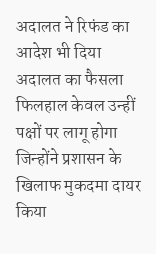अदालत ने रिफंड का आदेश भी दिया
अदालत का फैसला फिलहाल केवल उन्हीं पक्षों पर लागू होगा जिन्होंने प्रशासन के खिलाफ मुकदमा दायर किया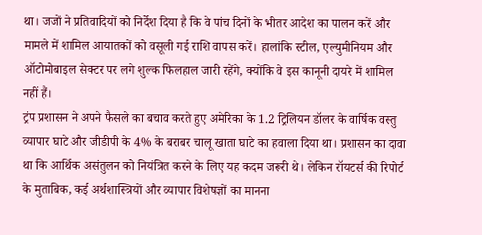था। जजों ने प्रतिवादियों को निर्देश दिया है कि वे पांच दिनों के भीतर आदेश का पालन करें और मामले में शामिल आयातकों को वसूली गई राशि वापस करें। हालांकि स्टील, एल्युमीनियम और ऑटोमोबाइल सेक्टर पर लगे शुल्क फिलहाल जारी रहेंगे, क्योंकि वे इस कानूनी दायरे में शामिल नहीं हैं।
ट्रंप प्रशासन ने अपने फैसले का बचाव करते हुए अमेरिका के 1.2 ट्रिलियन डॉलर के वार्षिक वस्तु व्यापार घाटे और जीडीपी के 4% के बराबर चालू खाता घाटे का हवाला दिया था। प्रशासन का दावा था कि आर्थिक असंतुलन को नियंत्रित करने के लिए यह कदम जरूरी थे। लेकिन रॉयटर्स की रिपोर्ट के मुताबिक, कई अर्थशास्त्रियों और व्यापार विशेषज्ञों का मानना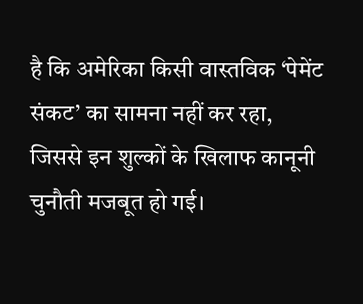है कि अमेरिका किसी वास्तविक ‘पेमेंट संकट’ का सामना नहीं कर रहा, जिससे इन शुल्कों के खिलाफ कानूनी चुनौती मजबूत हो गई।